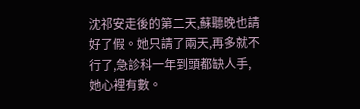沈祁安走後的第二天,蘇聽晚也請好了假。她只請了兩天,再多就不行了,急診科一年到頭都缺人手,她心裡有數。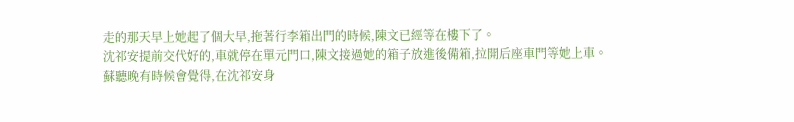走的那天早上她起了個大早,拖著行李箱出門的時候,陳文已經等在樓下了。
沈祁安提前交代好的,車就停在單元門口,陳文接過她的箱子放進後備箱,拉開后座車門等她上車。
蘇聽晚有時候會覺得,在沈祁安身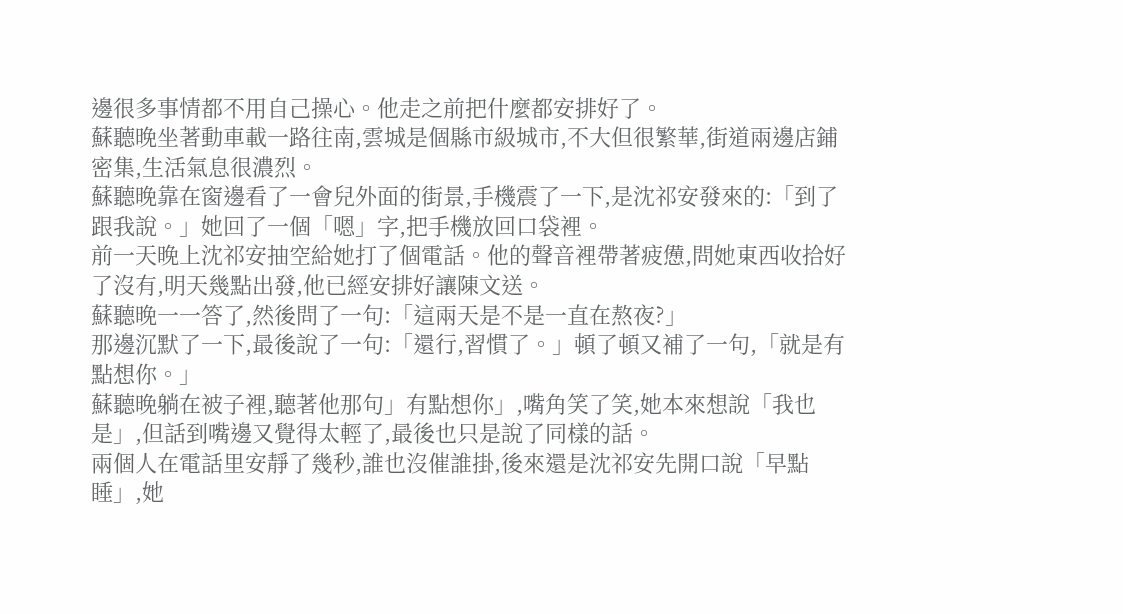邊很多事情都不用自己操心。他走之前把什麼都安排好了。
蘇聽晚坐著動車載一路往南,雲城是個縣市級城市,不大但很繁華,街道兩邊店鋪密集,生活氣息很濃烈。
蘇聽晚靠在窗邊看了一會兒外面的街景,手機震了一下,是沈祁安發來的:「到了跟我說。」她回了一個「嗯」字,把手機放回口袋裡。
前一天晚上沈祁安抽空給她打了個電話。他的聲音裡帶著疲憊,問她東西收拾好了沒有,明天幾點出發,他已經安排好讓陳文送。
蘇聽晚一一答了,然後問了一句:「這兩天是不是一直在熬夜?」
那邊沉默了一下,最後說了一句:「還行,習慣了。」頓了頓又補了一句,「就是有點想你。」
蘇聽晚躺在被子裡,聽著他那句」有點想你」,嘴角笑了笑,她本來想說「我也是」,但話到嘴邊又覺得太輕了,最後也只是說了同樣的話。
兩個人在電話里安靜了幾秒,誰也沒催誰掛,後來還是沈祁安先開口說「早點睡」,她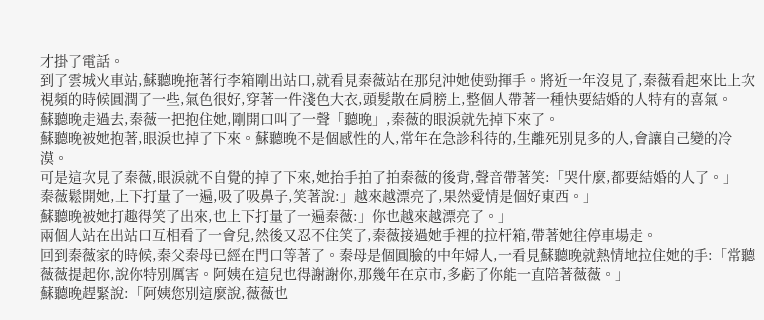才掛了電話。
到了雲城火車站,蘇聽晚拖著行李箱剛出站口,就看見秦薇站在那兒沖她使勁揮手。將近一年沒見了,秦薇看起來比上次視頻的時候圓潤了一些,氣色很好,穿著一件淺色大衣,頭髮散在肩膀上,整個人帶著一種快要結婚的人特有的喜氣。
蘇聽晚走過去,秦薇一把抱住她,剛開口叫了一聲「聽晚」,秦薇的眼淚就先掉下來了。
蘇聽晚被她抱著,眼淚也掉了下來。蘇聽晚不是個感性的人,常年在急診科待的,生離死別見多的人,會讓自己變的冷漠。
可是這次見了秦薇,眼淚就不自覺的掉了下來,她抬手拍了拍秦薇的後背,聲音帶著笑:「哭什麼,都要結婚的人了。」
秦薇鬆開她,上下打量了一遍,吸了吸鼻子,笑著說:」越來越漂亮了,果然愛情是個好東西。」
蘇聽晚被她打趣得笑了出來,也上下打量了一遍秦薇:」你也越來越漂亮了。」
兩個人站在出站口互相看了一會兒,然後又忍不住笑了,秦薇接過她手裡的拉杆箱,帶著她往停車場走。
回到秦薇家的時候,秦父秦母已經在門口等著了。秦母是個圓臉的中年婦人,一看見蘇聽晚就熱情地拉住她的手:「常聽薇薇提起你,說你特別厲害。阿姨在這兒也得謝謝你,那幾年在京市,多虧了你能一直陪著薇薇。」
蘇聽晚趕緊說:「阿姨您別這麼說,薇薇也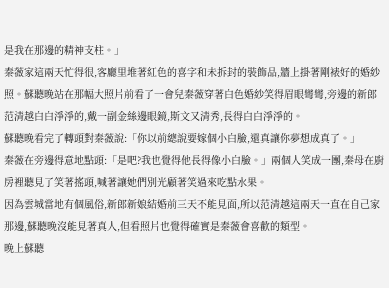是我在那邊的精神支柱。」
秦薇家這兩天忙得很,客廳里堆著紅色的喜字和未拆封的裝飾品,牆上掛著剛裱好的婚紗照。蘇聽晚站在那幅大照片前看了一會兒秦薇穿著白色婚紗笑得眉眼彎彎,旁邊的新郎范清越白白淨淨的,戴一副金絲邊眼鏡,斯文又清秀,長得白白淨淨的。
蘇聽晚看完了轉頭對秦薇說:「你以前總說要嫁個小白臉,還真讓你夢想成真了。」
秦薇在旁邊得意地點頭:「是吧?我也覺得他長得像小白臉。」兩個人笑成一團,秦母在廚房裡聽見了笑著搖頭,喊著讓她們別光顧著笑過來吃點水果。
因為雲城當地有個風俗,新郎新娘結婚前三天不能見面,所以范清越這兩天一直在自己家那邊,蘇聽晚沒能見著真人,但看照片也覺得確實是秦薇會喜歡的類型。
晚上蘇聽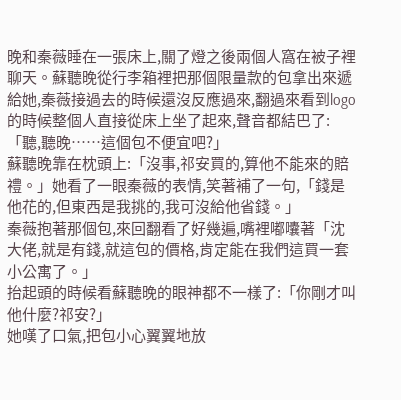晚和秦薇睡在一張床上,關了燈之後兩個人窩在被子裡聊天。蘇聽晚從行李箱裡把那個限量款的包拿出來遞給她,秦薇接過去的時候還沒反應過來,翻過來看到logo的時候整個人直接從床上坐了起來,聲音都結巴了:「聽,聽晚……這個包不便宜吧?」
蘇聽晚靠在枕頭上:「沒事,祁安買的,算他不能來的賠禮。」她看了一眼秦薇的表情,笑著補了一句,「錢是他花的,但東西是我挑的,我可沒給他省錢。」
秦薇抱著那個包,來回翻看了好幾遍,嘴裡嘟囔著「沈大佬,就是有錢,就這包的價格,肯定能在我們這買一套小公寓了。」
抬起頭的時候看蘇聽晚的眼神都不一樣了:「你剛才叫他什麼?祁安?」
她嘆了口氣,把包小心翼翼地放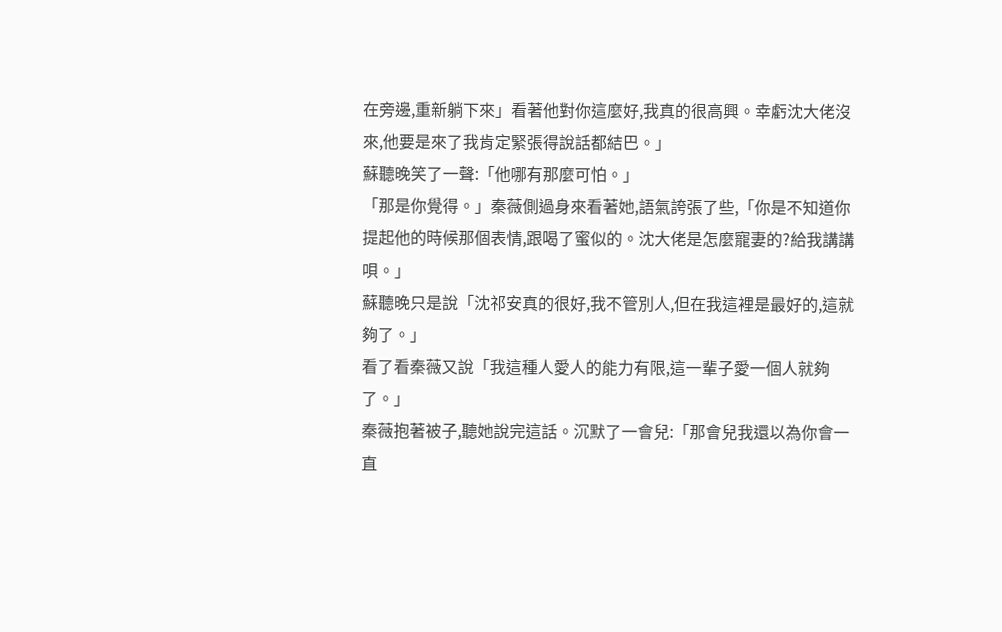在旁邊,重新躺下來」看著他對你這麼好,我真的很高興。幸虧沈大佬沒來,他要是來了我肯定緊張得說話都結巴。」
蘇聽晚笑了一聲:「他哪有那麼可怕。」
「那是你覺得。」秦薇側過身來看著她,語氣誇張了些,「你是不知道你提起他的時候那個表情,跟喝了蜜似的。沈大佬是怎麼寵妻的?給我講講唄。」
蘇聽晚只是說「沈祁安真的很好,我不管別人,但在我這裡是最好的,這就夠了。」
看了看秦薇又說「我這種人愛人的能力有限,這一輩子愛一個人就夠了。」
秦薇抱著被子,聽她說完這話。沉默了一會兒:「那會兒我還以為你會一直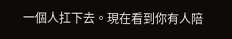一個人扛下去。現在看到你有人陪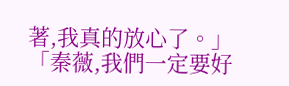著,我真的放心了。」
「秦薇,我們一定要好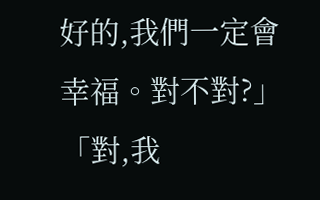好的,我們一定會幸福。對不對?」
「對,我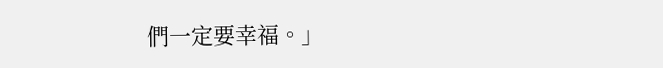們一定要幸福。」